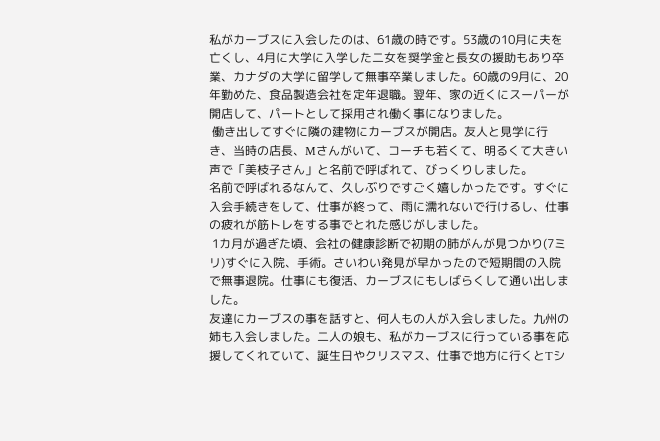私がカーブスに入会したのは、61歳の時です。53歳の10月に夫を亡くし、4月に大学に入学した二女を奨学金と長女の援助もあり卒業、カナダの大学に留学して無事卒業しました。60歳の9月に、20年勤めた、食品製造会社を定年退職。翌年、家の近くにスーパーが開店して、パートとして採用され働く事になりました。
 働き出してすぐに隣の建物にカーブスが開店。友人と見学に行き、当時の店長、Mさんがいて、コーチも若くて、明るくて大きい声で「美枝子さん」と名前で呼ばれて、びっくりしました。
名前で呼ばれるなんて、久しぶりですごく嬉しかったです。すぐに入会手続きをして、仕事が終って、雨に濡れないで行けるし、仕事の疲れが筋トレをする事でとれた感じがしました。
 1カ月が過ぎた頃、会社の健康診断で初期の肺がんが見つかり(7ミリ)すぐに入院、手術。さいわい発見が早かったので短期間の入院で無事退院。仕事にも復活、カーブスにもしばらくして通い出しました。
友達にカーブスの事を話すと、何人もの人が入会しました。九州の姉も入会しました。二人の娘も、私がカーブスに行っている事を応援してくれていて、誕生日やクリスマス、仕事で地方に行くとTシ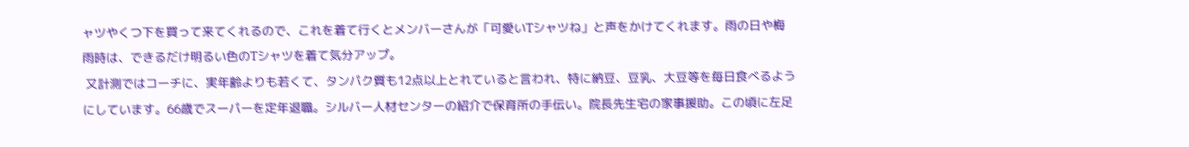ャツやくつ下を買って来てくれるので、これを着て行くとメンバーさんが「可愛いTシャツね」と声をかけてくれます。雨の日や梅雨時は、できるだけ明るい色のTシャツを着て気分アップ。
 又計測ではコーチに、実年齢よりも若くて、タンパク質も12点以上とれていると言われ、特に納豆、豆乳、大豆等を毎日食べるようにしています。66歳でスーパーを定年退職。シルバー人材センターの紹介で保育所の手伝い。院長先生宅の家事援助。この頃に左足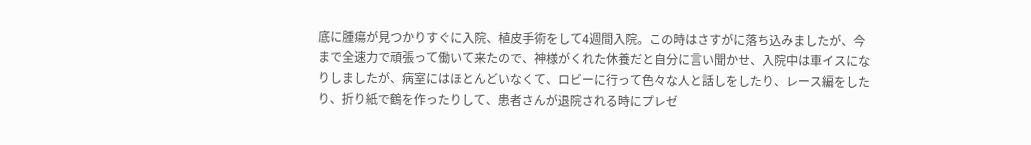底に腫瘍が見つかりすぐに入院、植皮手術をして4週間入院。この時はさすがに落ち込みましたが、今まで全速力で頑張って働いて来たので、神様がくれた休養だと自分に言い聞かせ、入院中は車イスになりしましたが、病室にはほとんどいなくて、ロビーに行って色々な人と話しをしたり、レース編をしたり、折り紙で鶴を作ったりして、患者さんが退院される時にプレゼ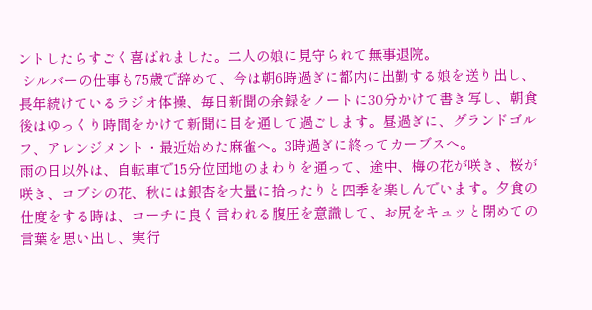ントしたらすごく喜ばれました。二人の娘に見守られて無事退院。
 シルバーの仕事も75歳で辞めて、今は朝6時過ぎに都内に出勤する娘を送り出し、長年続けているラジオ体操、毎日新聞の余録をノートに30分かけて書き写し、朝食後はゆっくり時間をかけて新聞に目を通して過ごします。昼過ぎに、グランドゴルフ、アレンジメント・最近始めた麻雀へ。3時過ぎに終ってカーブスへ。
雨の日以外は、自転車で15分位団地のまわりを通って、途中、梅の花が咲き、桜が咲き、コブシの花、秋には銀杏を大量に拾ったりと四季を楽しんでいます。夕食の仕度をする時は、コーチに良く言われる腹圧を意識して、お尻をキュッと閉めての言葉を思い出し、実行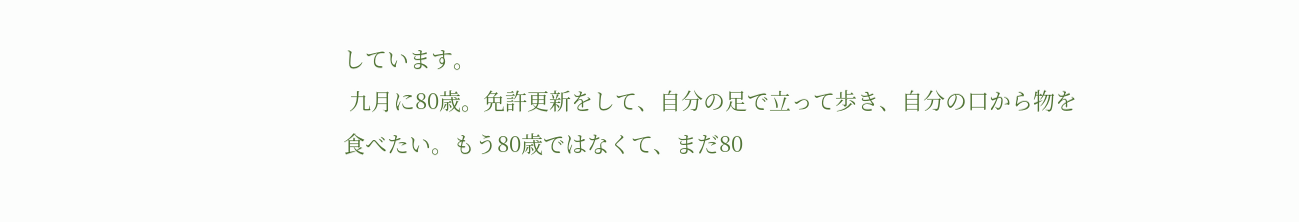しています。
 九月に80歳。免許更新をして、自分の足で立って歩き、自分の口から物を食べたい。もう80歳ではなくて、まだ80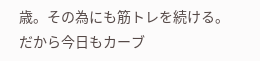歳。その為にも筋トレを続ける。だから今日もカーブ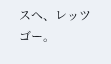スへ、レッツゴー。